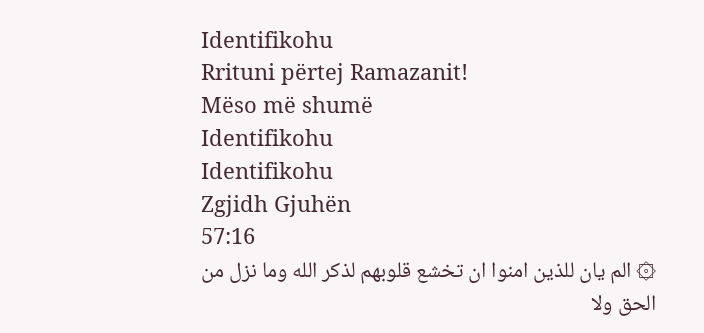Identifikohu
Rrituni përtej Ramazanit!
Mëso më shumë
Identifikohu
Identifikohu
Zgjidh Gjuhën
57:16
۞ الم يان للذين امنوا ان تخشع قلوبهم لذكر الله وما نزل من الحق ولا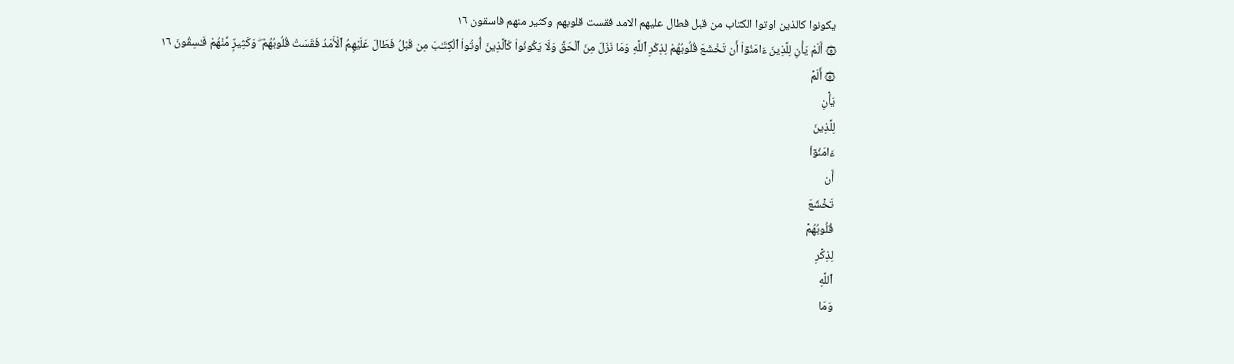يكونوا كالذين اوتوا الكتاب من قبل فطال عليهم الامد فقست قلوبهم وكثير منهم فاسقون ١٦
۞ أَلَمْ يَأْنِ لِلَّذِينَ ءَامَنُوٓا۟ أَن تَخْشَعَ قُلُوبُهُمْ لِذِكْرِ ٱللَّهِ وَمَا نَزَلَ مِنَ ٱلْحَقِّ وَلَا يَكُونُوا۟ كَٱلَّذِينَ أُوتُوا۟ ٱلْكِتَـٰبَ مِن قَبْلُ فَطَالَ عَلَيْهِمُ ٱلْأَمَدُ فَقَسَتْ قُلُوبُهُمْ ۖ وَكَثِيرٌۭ مِّنْهُمْ فَـٰسِقُونَ ١٦
۞ أَلَمۡ
يَأۡنِ
لِلَّذِينَ
ءَامَنُوٓاْ
أَن
تَخۡشَعَ
قُلُوبُهُمۡ
لِذِكۡرِ
ٱللَّهِ
وَمَا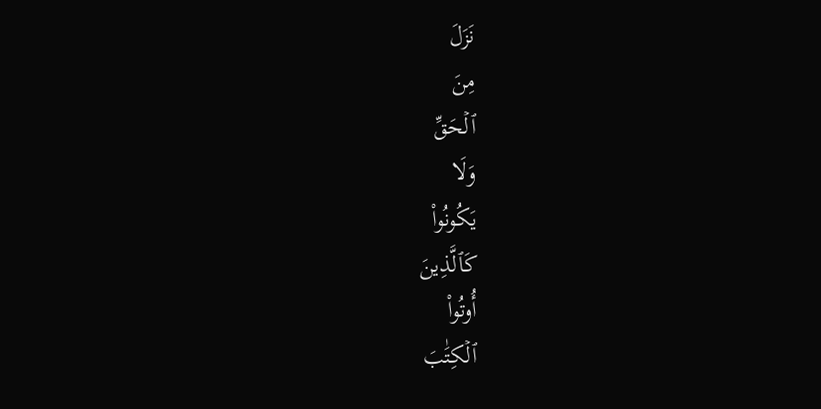نَزَلَ
مِنَ
ٱلۡحَقِّ
وَلَا
يَكُونُواْ
كَٱلَّذِينَ
أُوتُواْ
ٱلۡكِتَٰبَ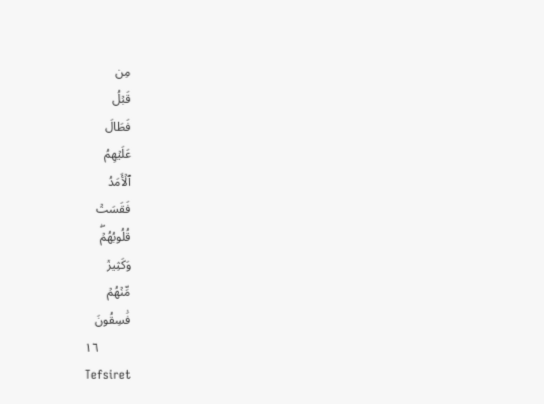مِن
قَبۡلُ
فَطَالَ
عَلَيۡهِمُ
ٱلۡأَمَدُ
فَقَسَتۡ
قُلُوبُهُمۡۖ
وَكَثِيرٞ
مِّنۡهُمۡ
فَٰسِقُونَ
١٦
Tefsiret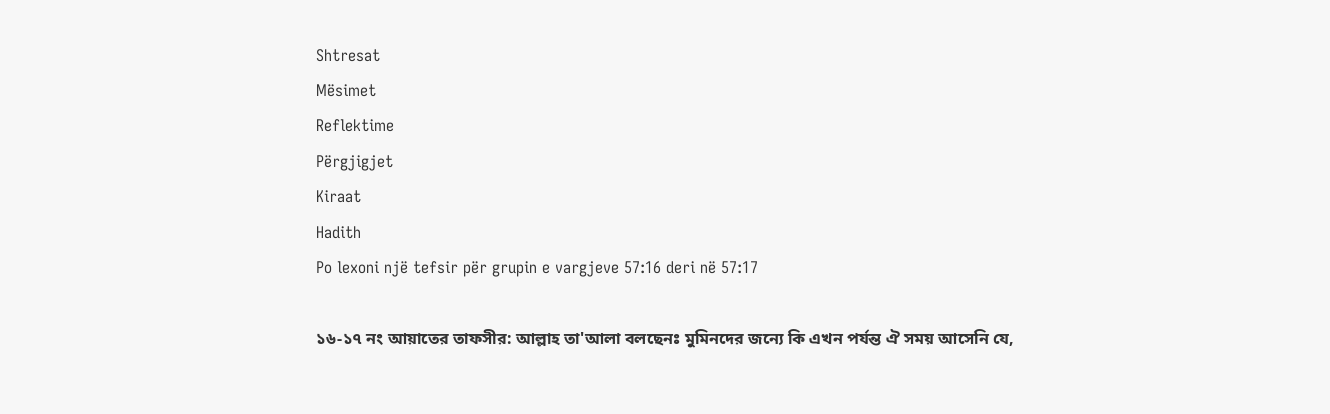Shtresat
Mësimet
Reflektime
Përgjigjet
Kiraat
Hadith
Po lexoni një tefsir për grupin e vargjeve 57:16 deri në 57:17

১৬-১৭ নং আয়াতের তাফসীর: আল্লাহ তা'আলা বলছেনঃ মুমিনদের জন্যে কি এখন পর্যন্ত ঐ সময় আসেনি যে,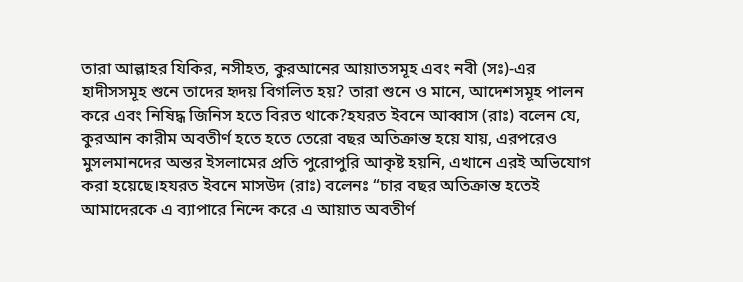তারা আল্লাহর যিকির, নসীহত, কুরআনের আয়াতসমূহ এবং নবী (সঃ)-এর হাদীসসমূহ শুনে তাদের হৃদয় বিগলিত হয়? তারা শুনে ও মানে, আদেশসমূহ পালন করে এবং নিষিদ্ধ জিনিস হতে বিরত থাকে?হযরত ইবনে আব্বাস (রাঃ) বলেন যে, কুরআন কারীম অবতীর্ণ হতে হতে তেরো বছর অতিক্রান্ত হয়ে যায়, এরপরেও মুসলমানদের অন্তর ইসলামের প্রতি পুরোপুরি আকৃষ্ট হয়নি, এখানে এরই অভিযোগ করা হয়েছে।হযরত ইবনে মাসউদ (রাঃ) বলেনঃ “চার বছর অতিক্রান্ত হতেই আমাদেরকে এ ব্যাপারে নিন্দে করে এ আয়াত অবতীর্ণ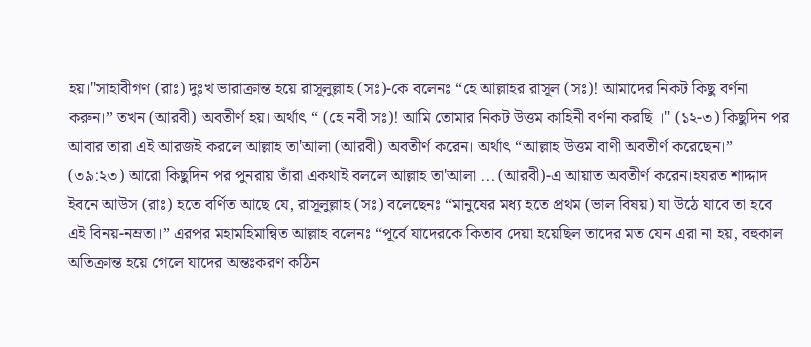হয়।"সাহাবীগণ (রাঃ) দুঃখ ভারাক্রান্ত হয়ে রাসূলুল্লাহ (সঃ)-কে বলেনঃ “হে আল্লাহর রাসূল (সঃ)! আমাদের নিকট কিছু বর্ণনা করুন।” তখন (আরবী) অবতীর্ণ হয়। অর্থাৎ “ (হে নবী সঃ)! আমি তোমার নিকট উত্তম কাহিনী বর্ণনা করছি ।" (১২-৩) কিছুদিন পর আবার তারা এই আরজই করলে আল্লাহ তা'আলা (আরবী) অবতীর্ণ করেন। অর্থাৎ “আল্লাহ উত্তম বাণী অবতীর্ণ করেছেন।” (৩৯:২৩) আরো কিছুদিন পর পুনরায় তাঁরা একথাই বললে আল্লাহ তা'আলা ... (আরবী)-এ আয়াত অবতীর্ণ করেন।হযরত শাদ্দাদ ইবনে আউস (রাঃ) হতে বর্ণিত আছে যে, রাসূলুল্লাহ (সঃ) বলেছেনঃ “মানুষের মধ্য হতে প্রথম (ভাল বিষয়) যা উঠে যাবে তা হবে এই বিনয়-নম্রতা।” এরপর মহামহিমান্বিত আল্লাহ বলেনঃ “পূর্বে যাদেরকে কিতাব দেয়া হয়েছিল তাদের মত যেন এরা না হয়, বহুকাল অতিক্রান্ত হয়ে গেলে যাদের অন্তঃকরণ কঠিন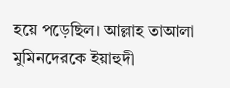হয়ে পড়েছিল। আল্লাহ তাআলা মুমিনদেরকে ইয়াহুদী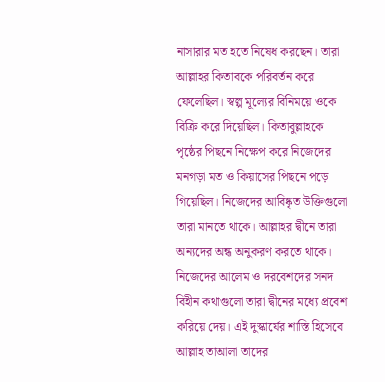নাসারার মত হতে নিষেধ করছেন। তারা আল্লাহর কিতাবকে পরিবর্তন করে ফেলেছিল। স্বল্প মূল্যের বিনিময়ে ওকে বিক্রি করে দিয়েছিল। কিতাবুল্লাহকে পৃষ্ঠের পিছনে নিক্ষেপ করে নিজেদের মনগড়া মত ও কিয়াসের পিছনে পড়ে গিয়েছিল। নিজেদের আবিষ্কৃত উক্তিগুলো তারা মানতে থাকে। আল্লাহর দ্বীনে তারা অন্যদের অন্ধ অনুকরণ করতে থাকে। নিজেদের আলেম ও দরবেশদের সনদ বিহীন কথাগুলো তারা দ্বীনের মধ্যে প্রবেশ করিয়ে দেয়। এই দুস্কার্যের শাস্তি হিসেবে আল্লাহ তাআলা তাদের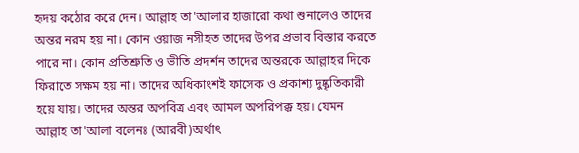হৃদয় কঠোর করে দেন। আল্লাহ তা'আলার হাজারো কথা শুনালেও তাদের অন্তর নরম হয় না। কোন ওয়াজ নসীহত তাদের উপর প্রভাব বিস্তার করতে পারে না। কোন প্রতিশ্রুতি ও ভীতি প্রদর্শন তাদের অন্তরকে আল্লাহর দিকে ফিরাতে সক্ষম হয় না। তাদের অধিকাংশই ফাসেক ও প্রকাশ্য দুষ্কৃতিকারী হয়ে যায়। তাদের অন্তর অপবিত্র এবং আমল অপরিপক্ক হয়। যেমন আল্লাহ তা'আলা বলেনঃ (আরবী)অর্থাৎ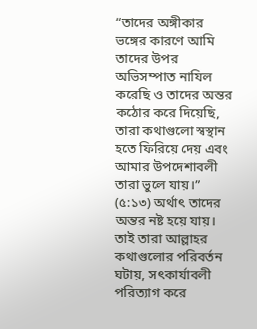“তাদের অঙ্গীকার ভঙ্গের কারণে আমি তাদের উপর অভিসম্পাত নাযিল করেছি ও তাদের অন্তর কঠোর করে দিয়েছি, তারা কথাগুলো স্বস্থান হতে ফিরিয়ে দেয় এবং আমার উপদেশাবলী তারা ভুলে যায়।” (৫:১৩) অর্থাৎ তাদের অন্তর নষ্ট হয়ে যায়। তাই তারা আল্লাহর কথাগুলোর পরিবর্তন ঘটায়, সৎকার্যাবলী পরিত্যাগ করে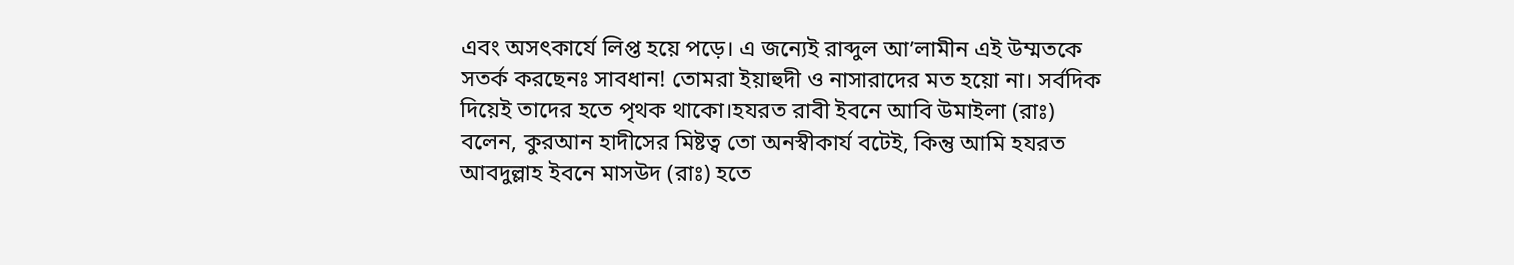এবং অসৎকার্যে লিপ্ত হয়ে পড়ে। এ জন্যেই রাব্দুল আ’লামীন এই উম্মতকে সতর্ক করছেনঃ সাবধান! তোমরা ইয়াহুদী ও নাসারাদের মত হয়ো না। সর্বদিক দিয়েই তাদের হতে পৃথক থাকো।হযরত রাবী ইবনে আবি উমাইলা (রাঃ) বলেন, কুরআন হাদীসের মিষ্টত্ব তো অনস্বীকার্য বটেই, কিন্তু আমি হযরত আবদুল্লাহ ইবনে মাসউদ (রাঃ) হতে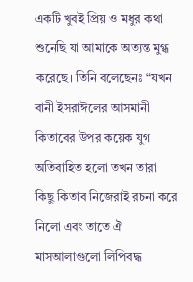একটি খুবই প্রিয় ও মধুর কথা শুনেছি যা আমাকে অত্যন্ত মুগ্ধ করেছে। তিনি বলেছেনঃ “যখন বানী ইসরাঈলের আসমানী কিতাবের উপর কয়েক যুগ অতিবাহিত হলো তখন তারা কিছু কিতাব নিজেরাই রচনা করে নিলো এবং তাতে ঐ মাসআলাগুলো লিপিবদ্ধ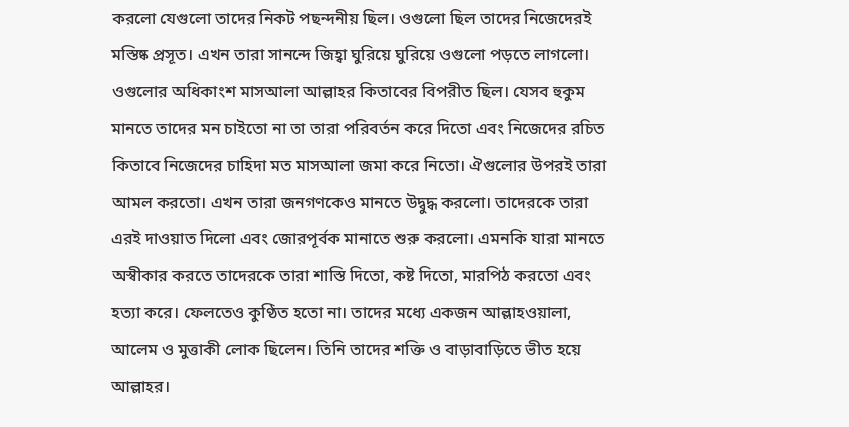করলো যেগুলো তাদের নিকট পছন্দনীয় ছিল। ওগুলো ছিল তাদের নিজেদেরই মস্তিষ্ক প্রসূত। এখন তারা সানন্দে জিহ্বা ঘুরিয়ে ঘুরিয়ে ওগুলো পড়তে লাগলো। ওগুলোর অধিকাংশ মাসআলা আল্লাহর কিতাবের বিপরীত ছিল। যেসব হুকুম মানতে তাদের মন চাইতো না তা তারা পরিবর্তন করে দিতো এবং নিজেদের রচিত কিতাবে নিজেদের চাহিদা মত মাসআলা জমা করে নিতো। ঐগুলোর উপরই তারা আমল করতো। এখন তারা জনগণকেও মানতে উদ্বুদ্ধ করলো। তাদেরকে তারা এরই দাওয়াত দিলো এবং জোরপূর্বক মানাতে শুরু করলো। এমনকি যারা মানতে অস্বীকার করতে তাদেরকে তারা শাস্তি দিতো, কষ্ট দিতো, মারপিঠ করতো এবং হত্যা করে। ফেলতেও কুণ্ঠিত হতো না। তাদের মধ্যে একজন আল্লাহওয়ালা, আলেম ও মুত্তাকী লোক ছিলেন। তিনি তাদের শক্তি ও বাড়াবাড়িতে ভীত হয়ে আল্লাহর।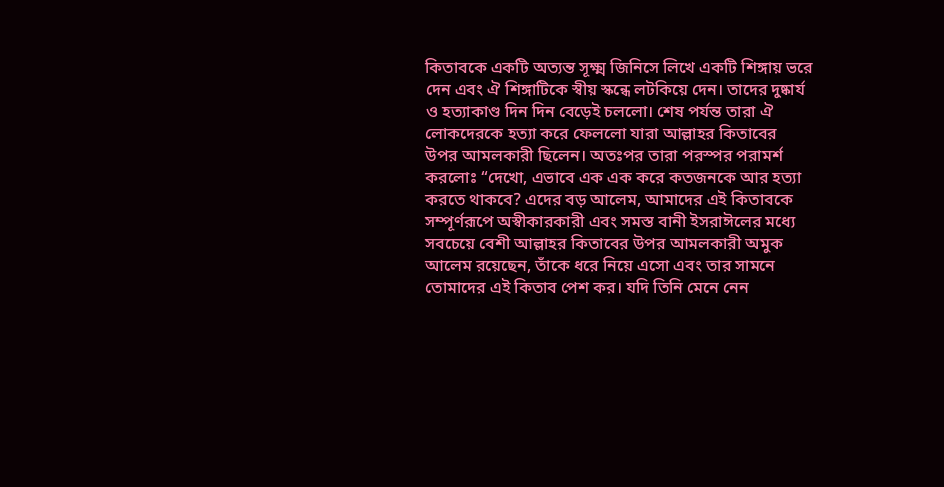কিতাবকে একটি অত্যন্ত সূক্ষ্ম জিনিসে লিখে একটি শিঙ্গায় ভরে দেন এবং ঐ শিঙ্গাটিকে স্বীয় স্কন্ধে লটকিয়ে দেন। তাদের দুষ্কার্য ও হত্যাকাণ্ড দিন দিন বেড়েই চললো। শেষ পর্যন্ত তারা ঐ লোকদেরকে হত্যা করে ফেললো যারা আল্লাহর কিতাবের উপর আমলকারী ছিলেন। অতঃপর তারা পরস্পর পরামর্শ করলোঃ “দেখো, এভাবে এক এক করে কতজনকে আর হত্যা করতে থাকবে? এদের বড় আলেম, আমাদের এই কিতাবকে সম্পূর্ণরূপে অস্বীকারকারী এবং সমস্ত বানী ইসরাঈলের মধ্যে সবচেয়ে বেশী আল্লাহর কিতাবের উপর আমলকারী অমুক আলেম রয়েছেন, তাঁকে ধরে নিয়ে এসো এবং তার সামনে তোমাদের এই কিতাব পেশ কর। যদি তিনি মেনে নেন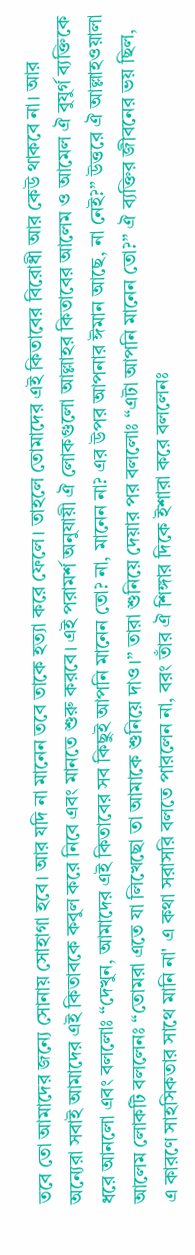তবে তো আমাদের জন্যে সোনায় সোহাগা হবে। আর যদি না মানেন তবে তাকে হত্যা করে ফেলে। তাহলে তোমাদের এই কিতাবের বিরোধী আর কেউ থাকবে না। আর অন্যেরা সবাই আমাদের এই কিতাবকে কবুল করে নিবে এবং মানতে শুরু করবে। এই পরামর্শ অনুযায়ী ঐ লোকগুলো আল্লাহর কিতাবের আলেম ও আমেল ঐ বুযুর্গ ব্যক্তিকে ধরে আনলো এবং বললোঃ “দেখুন, আমাদের এই কিতাবের সব কিছুই আপনি মানেন তো? না, মানেন না? এর উপর আপনার ঈমান আছে, না নেই?” উত্তরে ঐ আল্লাহওয়ালা আলেম লোকটি বললেনঃ “তোমরা এতে যা লিখেছো তা আমাকে শুনিয়ে দাও।” তারা শুনিয়ে দেয়ার পর বললোঃ “এটা আপনি মানেন তো?” ঐ ব্যক্তির জীবনের ভয় ছিল, এ কারণে সাহসিকতার সাথে মানি না' এ কথা সরাসরি বলতে পারলেন না, বরং তাঁর ঐ শিঙ্গার দিকে ইশারা করে বললেনঃ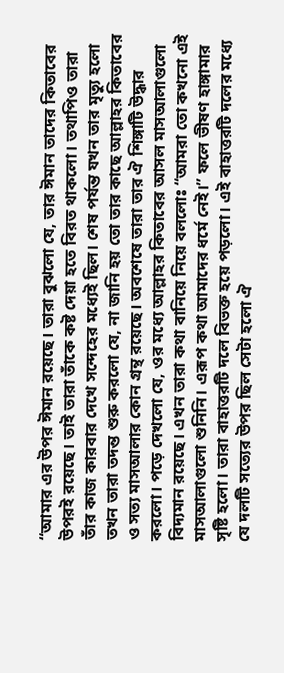“আমার এর উপর ঈমান রয়েছে। তারা বুঝলো যে, তার ঈমান তাদের কিতাবের উপরই রয়েছে। তাই তারা তাঁকে কষ্ট দেয়া হতে বিরত থাকলো। তথাপিও তারা তাঁর কাজ কারবার দেখে সন্দেহের মধ্যেই ছিল। শেষ পর্যন্ত যখন তার মৃত্যু হলো তখন তারা তদন্ত শুরু করলো যে, না জানি হয় তো তার কাছে আল্লাহর কিতাবের ও সত্য মাসআলার কোন গ্রন্থ রয়েছে। অবশেষে তারা তার ঐ শিঙ্গাটি উদ্ধার করলো। পড়ে দেখলো যে, ওর মধ্যে আল্লাহর কিতাবের আসল মাসআলাগুলো বিদ্যমান রয়েছে। এখন তারা কথা বানিয়ে নিয়ে বললোঃ “আমরা তো কখনো এই মাসআলাগুলো শুনিনি। এরূপ কথা আমাদের ধর্মে নেই।” ফলে ভীষণ হাঙ্গামার সৃষ্টি হলো। তারা বাহাত্তরটি দলে বিভক্ত হয়ে পড়লো। এই বাহাত্তরটি দলের মধ্যে যে দলটি সত্যের উপর ছিল সেটা হলো ঐ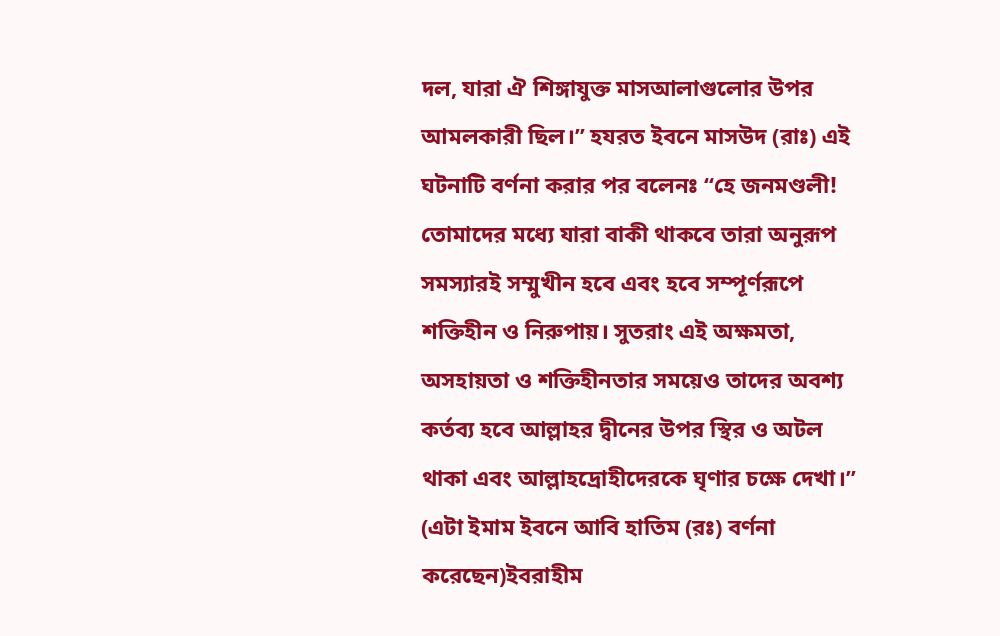দল, যারা ঐ শিঙ্গাযুক্ত মাসআলাগুলোর উপর আমলকারী ছিল।” হযরত ইবনে মাসউদ (রাঃ) এই ঘটনাটি বর্ণনা করার পর বলেনঃ “হে জনমণ্ডলী! তোমাদের মধ্যে যারা বাকী থাকবে তারা অনুরূপ সমস্যারই সম্মুখীন হবে এবং হবে সম্পূর্ণরূপে শক্তিহীন ও নিরুপায়। সুতরাং এই অক্ষমতা, অসহায়তা ও শক্তিহীনতার সময়েও তাদের অবশ্য কর্তব্য হবে আল্লাহর দ্বীনের উপর স্থির ও অটল থাকা এবং আল্লাহদ্রোহীদেরকে ঘৃণার চক্ষে দেখা।” (এটা ইমাম ইবনে আবি হাতিম (রঃ) বর্ণনা করেছেন)ইবরাহীম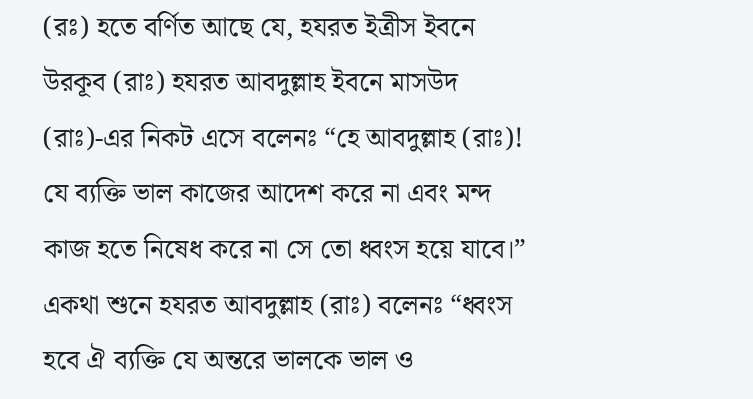(রঃ) হতে বর্ণিত আছে যে, হযরত ইত্রীস ইবনে উরকূব (রাঃ) হযরত আবদুল্লাহ ইবনে মাসউদ (রাঃ)-এর নিকট এসে বলেনঃ “হে আবদুল্লাহ (রাঃ)! যে ব্যক্তি ভাল কাজের আদেশ করে না এবং মন্দ কাজ হতে নিষেধ করে না সে তো ধ্বংস হয়ে যাবে।” একথা শুনে হযরত আবদুল্লাহ (রাঃ) বলেনঃ “ধ্বংস হবে ঐ ব্যক্তি যে অন্তরে ভালকে ভাল ও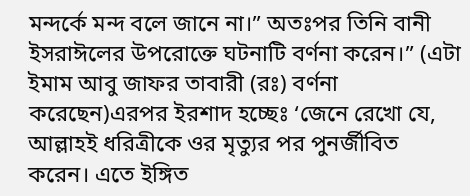মন্দর্কে মন্দ বলে জানে না।” অতঃপর তিনি বানী ইসরাঈলের উপরোক্তে ঘটনাটি বর্ণনা করেন।” (এটা ইমাম আবু জাফর তাবারী (রঃ) বর্ণনা করেছেন)এরপর ইরশাদ হচ্ছেঃ ‘জেনে রেখো যে, আল্লাহই ধরিত্রীকে ওর মৃত্যুর পর পুনর্জীবিত করেন। এতে ইঙ্গিত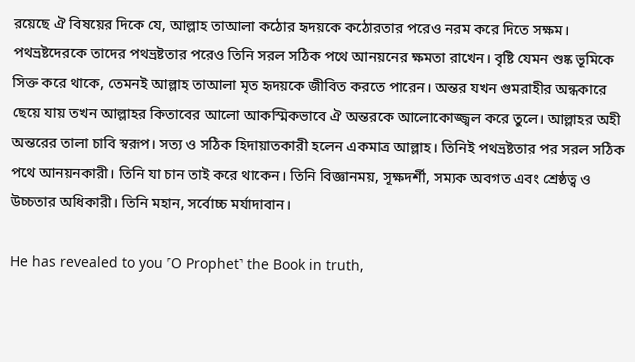রয়েছে ঐ বিষয়ের দিকে যে, আল্লাহ তাআলা কঠোর হৃদয়কে কঠোরতার পরেও নরম করে দিতে সক্ষম। পথভ্রষ্টদেরকে তাদের পথভ্রষ্টতার পরেও তিনি সরল সঠিক পথে আনয়নের ক্ষমতা রাখেন। বৃষ্টি যেমন শুষ্ক ভূমিকে সিক্ত করে থাকে, তেমনই আল্লাহ তাআলা মৃত হৃদয়কে জীবিত করতে পারেন। অন্তর যখন গুমরাহীর অন্ধকারে ছেয়ে যায় তখন আল্লাহর কিতাবের আলো আকস্মিকভাবে ঐ অন্তরকে আলোকোজ্জ্বল করে তুলে। আল্লাহর অহী অন্তরের তালা চাবি স্বরূপ। সত্য ও সঠিক হিদায়াতকারী হলেন একমাত্র আল্লাহ। তিনিই পথভ্রষ্টতার পর সরল সঠিক পথে আনয়নকারী। তিনি যা চান তাই করে থাকেন। তিনি বিজ্ঞানময়, সূক্ষদর্শী, সম্যক অবগত এবং শ্রেষ্ঠত্ব ও উচ্চতার অধিকারী। তিনি মহান, সর্বোচ্চ মর্যাদাবান।

He has revealed to you ˹O Prophet˺ the Book in truth,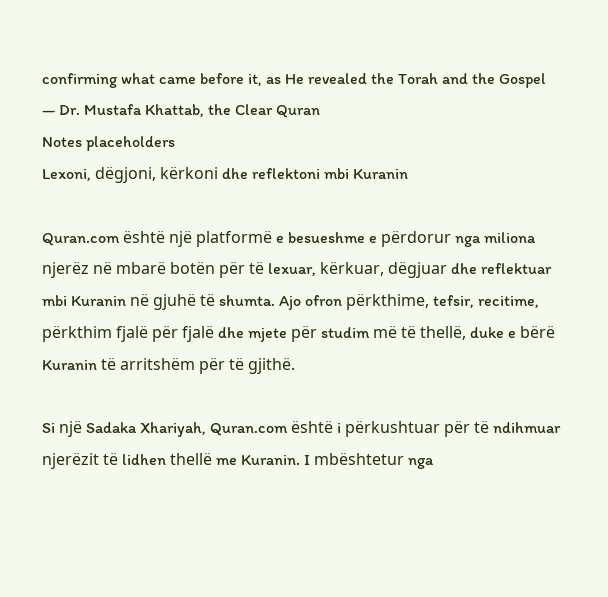confirming what came before it, as He revealed the Torah and the Gospel
— Dr. Mustafa Khattab, the Clear Quran
Notes placeholders
Lexoni, dëgjoni, kërkoni dhe reflektoni mbi Kuranin

Quran.com është një platformë e besueshme e përdorur nga miliona njerëz në mbarë botën për të lexuar, kërkuar, dëgjuar dhe reflektuar mbi Kuranin në gjuhë të shumta. Ajo ofron përkthime, tefsir, recitime, përkthim fjalë për fjalë dhe mjete për studim më të thellë, duke e bërë Kuranin të arritshëm për të gjithë.

Si një Sadaka Xhariyah, Quran.com është i përkushtuar për të ndihmuar njerëzit të lidhen thellë me Kuranin. I mbështetur nga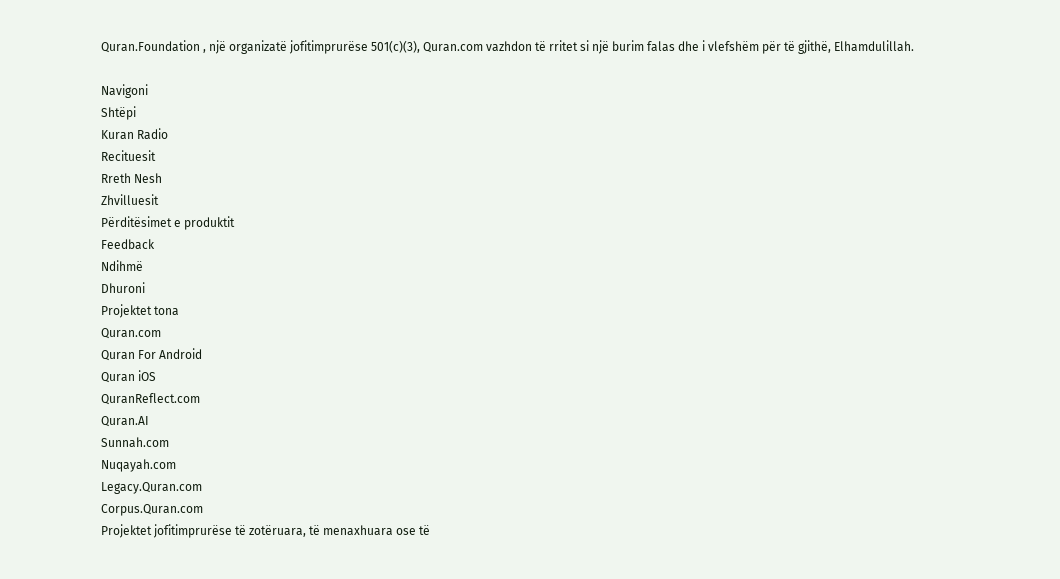Quran.Foundation , një organizatë jofitimprurëse 501(c)(3), Quran.com vazhdon të rritet si një burim falas dhe i vlefshëm për të gjithë, Elhamdulillah.

Navigoni
Shtëpi
Kuran Radio
Recituesit
Rreth Nesh
Zhvilluesit
Përditësimet e produktit
Feedback
Ndihmë
Dhuroni
Projektet tona
Quran.com
Quran For Android
Quran iOS
QuranReflect.com
Quran.AI
Sunnah.com
Nuqayah.com
Legacy.Quran.com
Corpus.Quran.com
Projektet jofitimprurëse të zotëruara, të menaxhuara ose të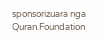sponsorizuara nga Quran.Foundation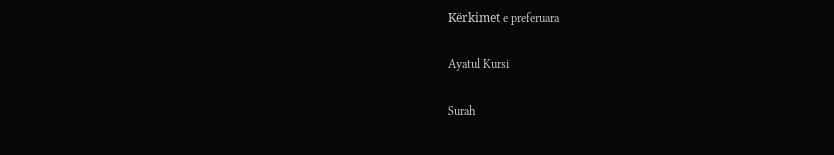Kërkimet e preferuara

Ayatul Kursi

Surah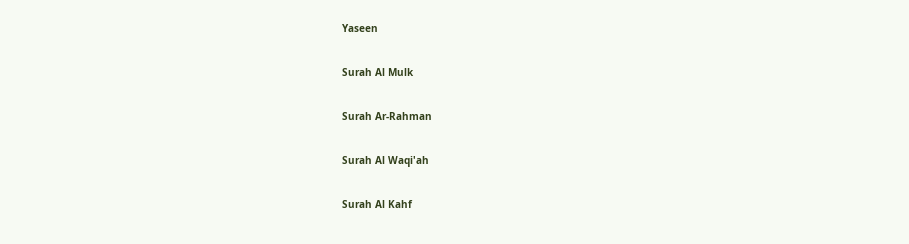Yaseen

Surah Al Mulk

Surah Ar-Rahman

Surah Al Waqi'ah

Surah Al Kahf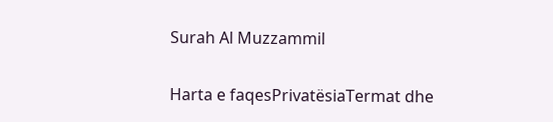Surah Al Muzzammil

Harta e faqesPrivatësiaTermat dhe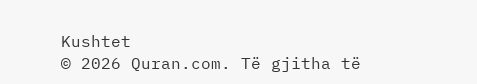Kushtet
© 2026 Quran.com. Të gjitha të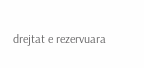drejtat e rezervuara